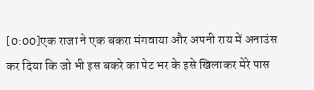[0:00]एक राजा ने एक बकरा मंगवाया और अपनी राय में अनाउंस कर दिया कि जो भी इस बकरे का पेट भर के इसे खिलाकर मेरे पास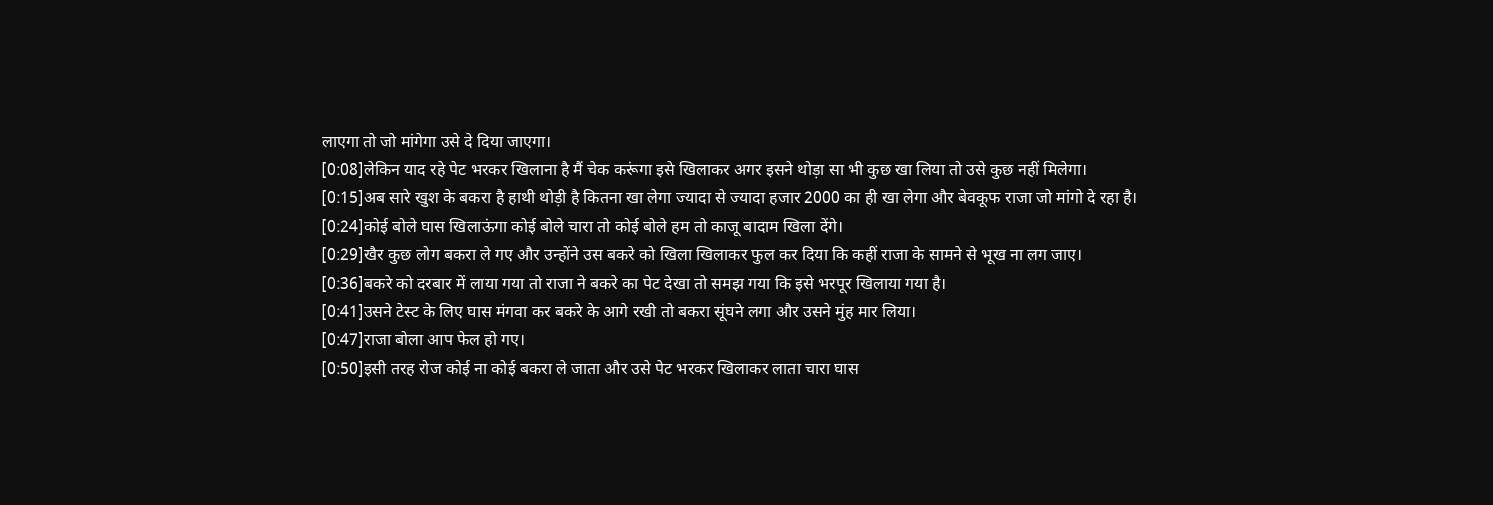लाएगा तो जो मांगेगा उसे दे दिया जाएगा।
[0:08]लेकिन याद रहे पेट भरकर खिलाना है मैं चेक करूंगा इसे खिलाकर अगर इसने थोड़ा सा भी कुछ खा लिया तो उसे कुछ नहीं मिलेगा।
[0:15]अब सारे खुश के बकरा है हाथी थोड़ी है कितना खा लेगा ज्यादा से ज्यादा हजार 2000 का ही खा लेगा और बेवकूफ राजा जो मांगो दे रहा है।
[0:24]कोई बोले घास खिलाऊंगा कोई बोले चारा तो कोई बोले हम तो काजू बादाम खिला देंगे।
[0:29]खैर कुछ लोग बकरा ले गए और उन्होंने उस बकरे को खिला खिलाकर फुल कर दिया कि कहीं राजा के सामने से भूख ना लग जाए।
[0:36]बकरे को दरबार में लाया गया तो राजा ने बकरे का पेट देखा तो समझ गया कि इसे भरपूर खिलाया गया है।
[0:41]उसने टेस्ट के लिए घास मंगवा कर बकरे के आगे रखी तो बकरा सूंघने लगा और उसने मुंह मार लिया।
[0:47]राजा बोला आप फेल हो गए।
[0:50]इसी तरह रोज कोई ना कोई बकरा ले जाता और उसे पेट भरकर खिलाकर लाता चारा घास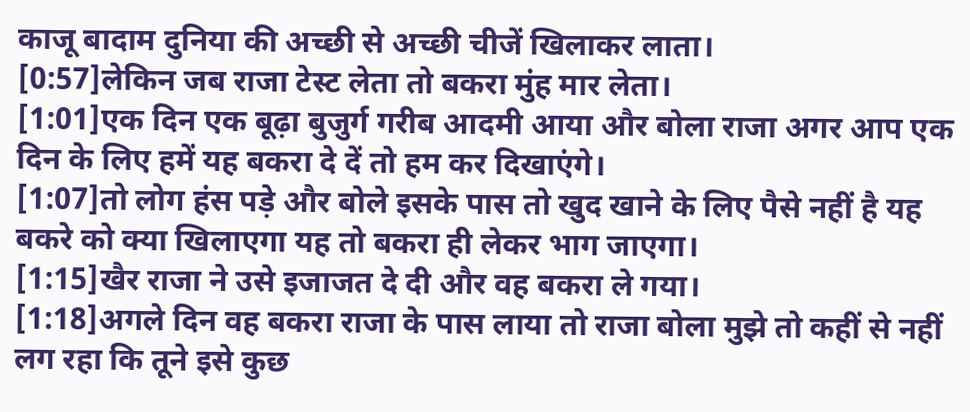काजू बादाम दुनिया की अच्छी से अच्छी चीजें खिलाकर लाता।
[0:57]लेकिन जब राजा टेस्ट लेता तो बकरा मुंह मार लेता।
[1:01]एक दिन एक बूढ़ा बुजुर्ग गरीब आदमी आया और बोला राजा अगर आप एक दिन के लिए हमें यह बकरा दे दें तो हम कर दिखाएंगे।
[1:07]तो लोग हंस पड़े और बोले इसके पास तो खुद खाने के लिए पैसे नहीं है यह बकरे को क्या खिलाएगा यह तो बकरा ही लेकर भाग जाएगा।
[1:15]खैर राजा ने उसे इजाजत दे दी और वह बकरा ले गया।
[1:18]अगले दिन वह बकरा राजा के पास लाया तो राजा बोला मुझे तो कहीं से नहीं लग रहा कि तूने इसे कुछ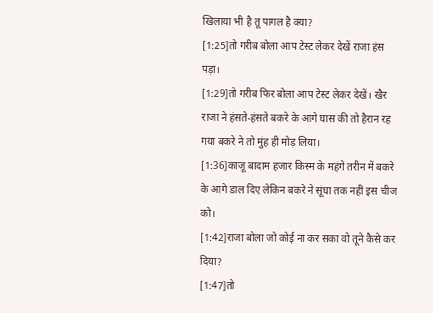खिलाया भी है तू पागल है क्या?
[1:25]तो गरीब बोला आप टेस्ट लेकर देखें राजा हंस पड़ा।
[1:29]तो गरीब फिर बोला आप टेस्ट लेकर देखें। खैर राजा ने हंसते-हंसते बकरे के आगे घास की तो हैरान रह गया बकरे ने तो मुंह ही मोड़ लिया।
[1:36]काजू बादाम हजार किस्म के महंगे तरीन में बकरे के आगे डाल दिए लेकिन बकरे ने सूंघा तक नहीं इस चीज को।
[1:42]राजा बोला जो कोई ना कर सका वो तूने कैसे कर दिया?
[1:47]तो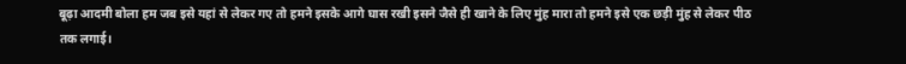बूढ़ा आदमी बोला हम जब इसे यहां से लेकर गए तो हमने इसके आगे घास रखी इसने जैसे ही खाने के लिए मुंह मारा तो हमने इसे एक छड़ी मुंह से लेकर पीठ तक लगाई।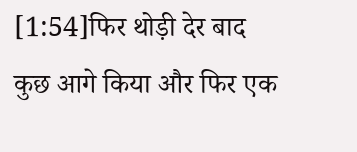[1:54]फिर थोड़ी देर बाद कुछ आगे किया और फिर एक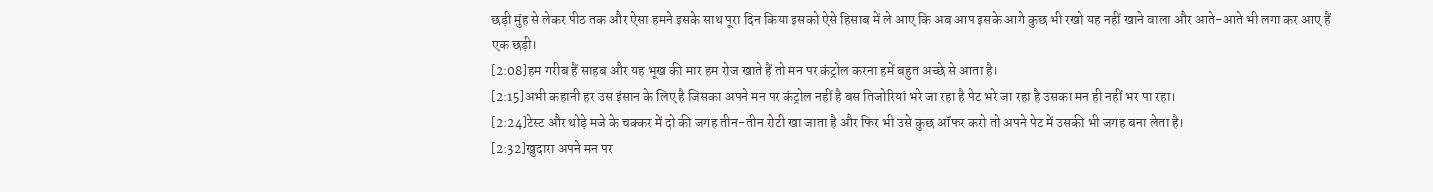छड़ी मुंह से लेकर पीठ तक और ऐसा हमने इसके साथ पूरा दिन किया इसको ऐसे हिसाब में ले आए कि अब आप इसके आगे कुछ भी रखो यह नहीं खाने वाला और आते-आते भी लगा कर आए हैं एक छड़ी।
[2:08]हम गरीब हैं साहब और यह भूख की मार हम रोज खाते हैं तो मन पर कंट्रोल करना हमें बहुत अच्छे से आता है।
[2:15]अभी कहानी हर उस इंसान के लिए है जिसका अपने मन पर कंट्रोल नहीं है बस तिजोरियां भरे जा रहा है पेट भरे जा रहा है उसका मन ही नहीं भर पा रहा।
[2:24]टेस्ट और थोड़े मजे के चक्कर में दो की जगह तीन-तीन रोटी खा जाता है और फिर भी उसे कुछ ऑफर करो तो अपने पेट में उसकी भी जगह बना लेता है।
[2:32]खुदारा अपने मन पर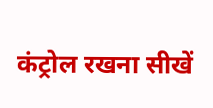कंट्रोल रखना सीखें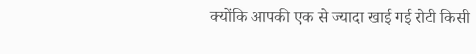क्योंकि आपकी एक से ज्यादा खाई गई रोटी किसी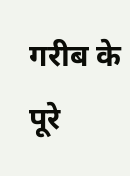गरीब के पूरे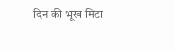दिन की भूख मिटा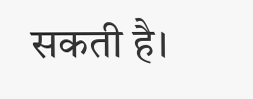सकती है।